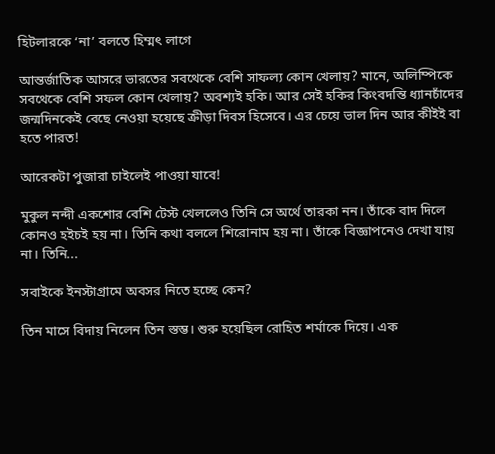হিটলারকে ‘না’ বলতে হিম্মৎ লাগে

আন্তর্জাতিক আসরে ভারতের সবথেকে বেশি সাফল্য কোন খেলায়? মানে, অলিম্পিকে সবথেকে বেশি সফল কোন খেলায়? অবশ্যই হকি। আর সেই হকির কিংবদন্তি ধ্যানচাঁদের জন্মদিনকেই বেছে নেওয়া হয়েছে ক্রীড়া দিবস হিসেবে। এর চেয়ে ভাল দিন আর কীইই বা হতে পারত!

আরেকটা পুজারা চাইলেই পাওয়া যাবে!

মুকুল নন্দী ‌একশোর বেশি টেস্ট খেললেও তিনি সে অর্থে তারকা নন। তাঁকে বাদ দিলে কোনও হইচই হয় না। তিনি কথা বললে শিরোনাম হয় না। তাঁকে বিজ্ঞাপনেও দেখা যায় না। তিনি...

সবাইকে ইনস্টাগ্রামে অবসর নিতে হচ্ছে কেন?

তিন মাসে বিদায় নিলেন তিন স্তম্ভ। শুরু হয়েছিল রোহিত শর্মাকে দিয়ে। এক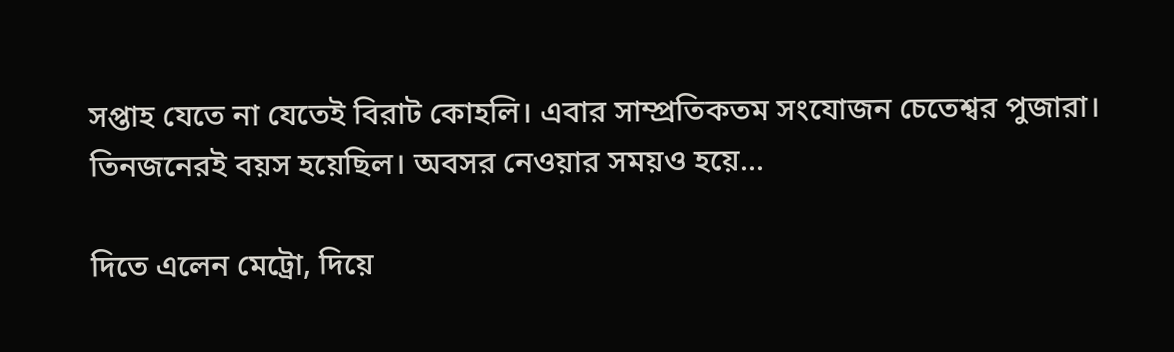সপ্তাহ যেতে না যেতেই বিরাট কোহলি। এবার সাম্প্রতিকতম সংযোজন চেতেশ্বর পুজারা। তিনজনেরই বয়স হয়েছিল। অবসর নেওয়ার সময়ও হয়ে...

দিতে এলেন মেট্রো, দিয়ে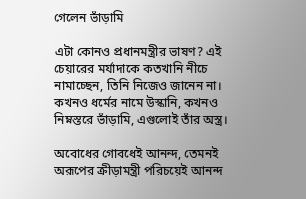গেলেন ভাঁড়ামি

এটা কোনও প্রধানমন্ত্রীর ভাষণ? এই চেয়ারের মর্যাদাকে কতখানি নীচে নামাচ্ছেন, তিনি নিজেও জানেন না। কখনও ধর্মের নামে উস্কানি, কখনও নিম্নস্তরে ভাঁড়ামি, এগুলোই তাঁর অস্ত্র।

অবোধের গোবধেই আনন্দ, তেমনই অরূপের ক্রীড়ামন্ত্রী পরিচয়েই আনন্দ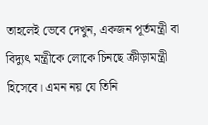তাহলেই ভেবে দেখুন, একজন পূর্তমন্ত্রী বা বিদ্যুৎ মন্ত্রীকে লোকে চিনছে ক্রীড়ামন্ত্রী হিসেবে। এমন নয় যে তিনি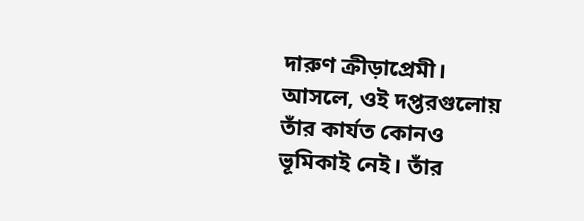দারুণ ক্রীড়াপ্রেমী। আসলে, ওই দপ্তরগুলোয় তাঁর কার্যত কোনও ভূমিকাই নেই। তাঁর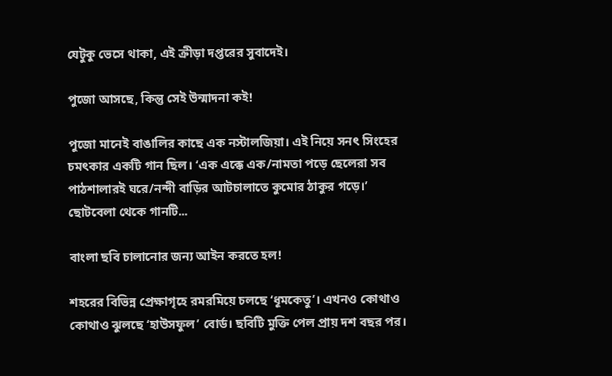যেটুকু ভেসে থাকা, এই ক্রীড়া দপ্তরের সুবাদেই।

পুজো আসছে, কিন্তু সেই উন্মাদনা কই!

পুজো মানেই বাঙালির কাছে এক নস্টালজিয়া। এই নিয়ে সনৎ সিংহের চমৎকার একটি গান ছিল। ‘এক এক্কে এক/নামতা পড়ে ছেলেরা সব পাঠশালারই ঘরে/নন্দী বাড়ির আটচালাতে কুমোর ঠাকুর গড়ে।’ ছোটবেলা থেকে গানটি...

বাংলা ছবি চালানোর জন্য আইন করতে হল!

শহরের বিভিন্ন প্রেক্ষাগৃহে রমরমিয়ে চলছে ‘ধূমকেতু’। এখনও কোথাও কোথাও ঝুলছে ‘হাউসফুল’ বোর্ড। ছবিটি মুক্তি পেল প্রায় দশ বছর পর।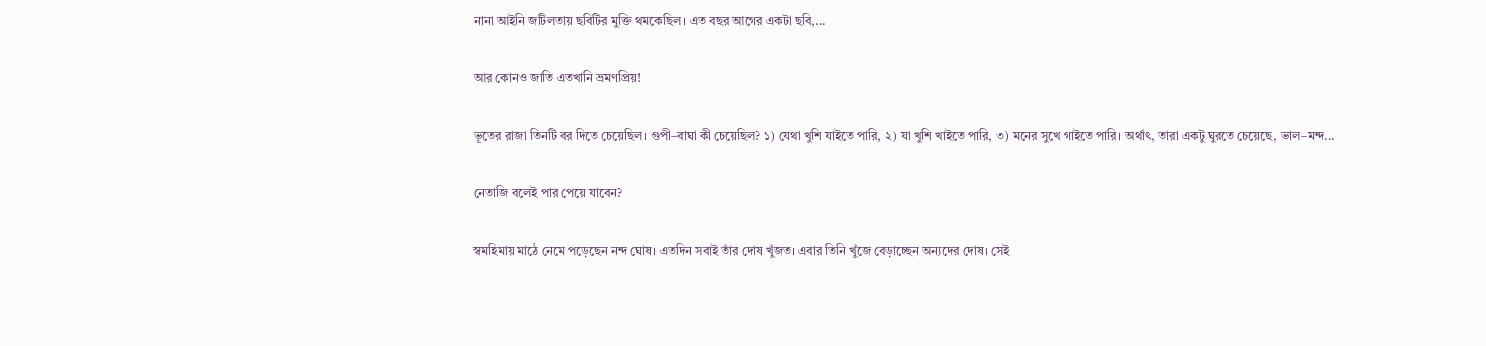নানা আইনি জটিলতায় ছবিটির মুক্তি থমকেছিল। এত বছর আগের একটা ছবি,...

আর কোনও জাতি এতখানি ভ্রমণপ্রিয়!

ভূতের রাজা তিনটি বর দিতে চেয়েছিল। গুপী–বাঘা কী চেয়েছিল? ১) যেথা খুশি যাইতে পারি, ২) যা খুশি খাইতে পারি, ৩) মনের সুখে গাইতে পারি। অর্থাৎ, তারা একটু ঘুরতে চেয়েছে, ভাল–মন্দ...

নেতাজি বলেই পার পেয়ে যাবেন?

স্বমহিমায় মাঠে নেমে পড়েছেন নন্দ ঘোষ। এতদিন সবাই তাঁর দোষ খুঁজত। এবার তিনি খুঁজে বেড়াচ্ছেন অন্যদের দোষ। সেই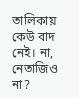তালিকায় কেউ বাদ নেই। না, নেতাজিও না?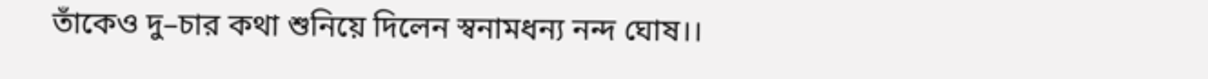তাঁকেও দু–চার কথা শুনিয়ে দিলেন স্বনামধন্য নন্দ ঘোষ।।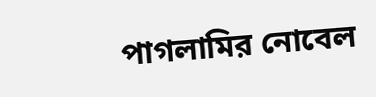পাগলামির নোবেল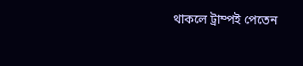থাকলে ট্রাম্পই পেতেন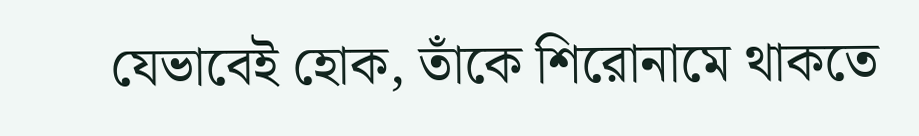যেভাবেই হোক, তাঁকে শিরোনামে থাকতে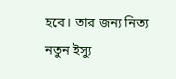হবে। তার জন্য নিত্য নতুন ইস্যু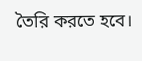তৈরি করতে হবে।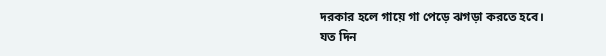দরকার হলে গায়ে গা পেড়ে ঝগড়া করতে হবে। যত দিন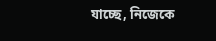যাচ্ছে, নিজেকে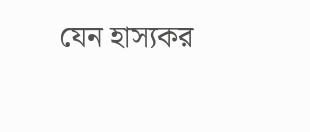যেন হাস্যকর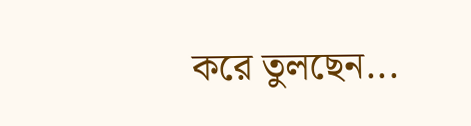করে তুলছেন...